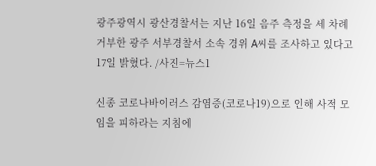광주광역시 광산경찰서는 지난 16일 음주 측정을 세 차례 거부한 광주 서부경찰서 소속 경위 A씨를 조사하고 있다고 17일 밝혔다. /사진=뉴스1

신종 코로나바이러스 감염증(코로나19)으로 인해 사적 모임을 피하라는 지침에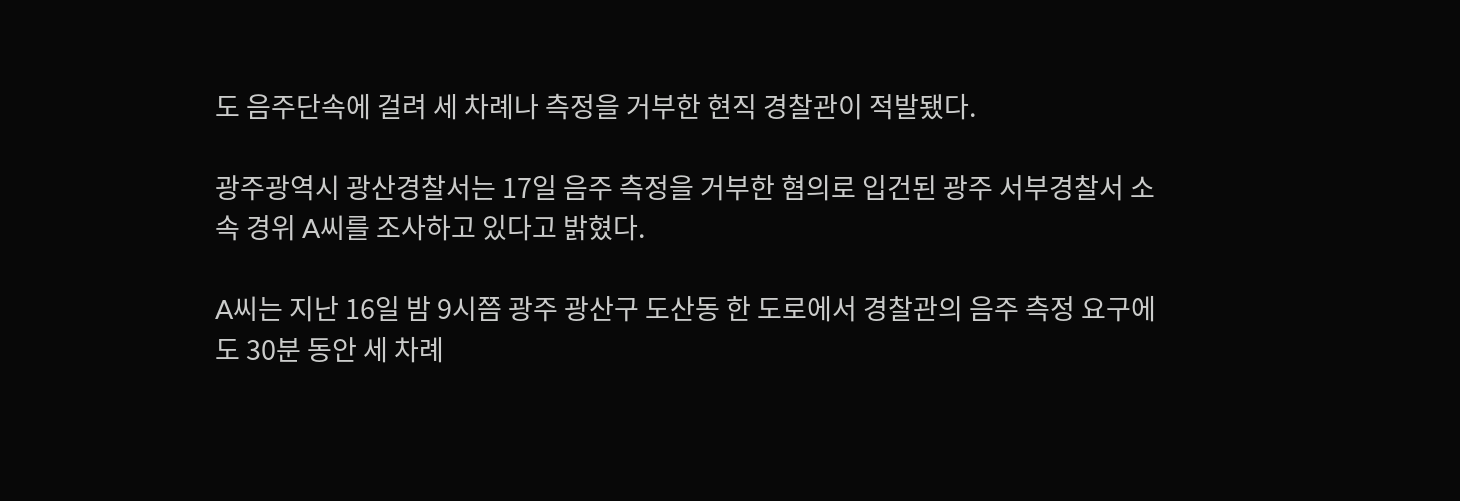도 음주단속에 걸려 세 차례나 측정을 거부한 현직 경찰관이 적발됐다.

광주광역시 광산경찰서는 17일 음주 측정을 거부한 혐의로 입건된 광주 서부경찰서 소속 경위 A씨를 조사하고 있다고 밝혔다.

A씨는 지난 16일 밤 9시쯤 광주 광산구 도산동 한 도로에서 경찰관의 음주 측정 요구에도 30분 동안 세 차례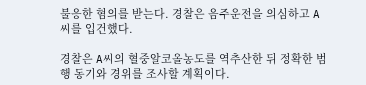불응한 혐의를 받는다. 경찰은 음주운전을 의심하고 A씨를 입건했다.

경찰은 A씨의 혈중알코올농도를 역추산한 뒤 정확한 범행 동기와 경위를 조사할 계획이다.